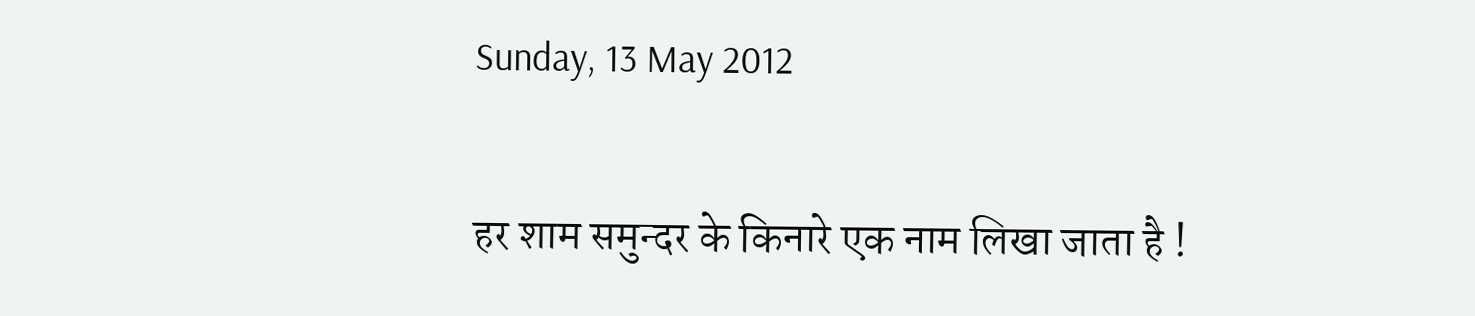Sunday, 13 May 2012

हर शाम समुन्दर के किनारे एक नाम लिखा जाता है !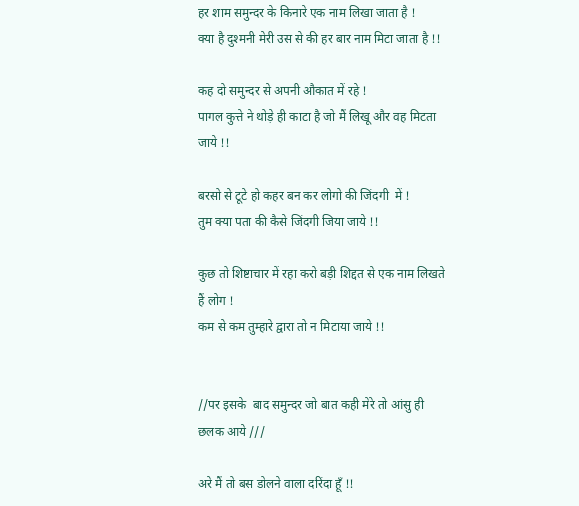हर शाम समुन्दर के किनारे एक नाम लिखा जाता है !
क्या है दुश्मनी मेरी उस से की हर बार नाम मिटा जाता है !!

कह दो समुन्दर से अपनी औकात में रहे !
पागल कुत्ते ने थोड़े ही काटा है जो मैं लिखू और वह मिटता जाये !!

बरसो से टूटे हो कहर बन कर लोगो की जिंदगी  में !
तुम क्या पता की कैसे जिंदगी जिया जाये !!

कुछ तो शिष्टाचार में रहा करो बड़ी शिद्दत से एक नाम लिखते हैं लोग !
कम से कम तुम्हारे द्वारा तो न मिटाया जाये !!


//पर इसके  बाद समुन्दर जो बात कही मेरे तो आंसु ही छलक आये ///

अरे मैं तो बस डोलने वाला दरिंदा हूँ !!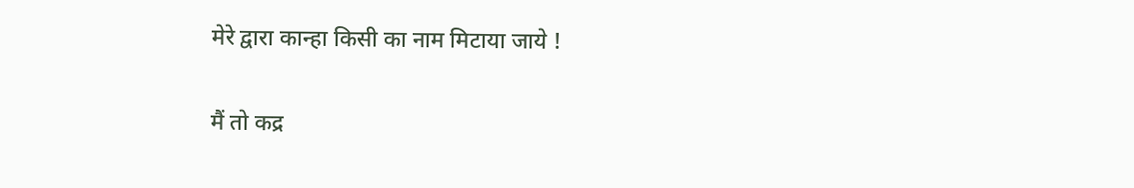मेरे द्वारा कान्हा किसी का नाम मिटाया जाये !

मैं तो कद्र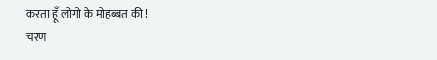करता हूँ लोगो के मोहब्बत की !
चरण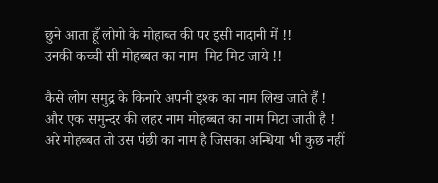छुने आता हूँ लोगो के मोहाब्त की पर इसी नादानी में !!
उनकी कच्ची सी मोहब्बत का नाम  मिट मिट जाये !!

कैसे लोग समुद्र के किनारे अपनी इश्क का नाम लिख जाते हैं !
और एक समुन्दर की लहर नाम मोहब्बत का नाम मिटा जाती है !
अरे मोहब्बत तो उस पंछी का नाम है जिसका अन्धिया भी कुछ नहीं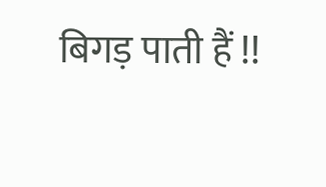बिगड़ पाती हैं !!